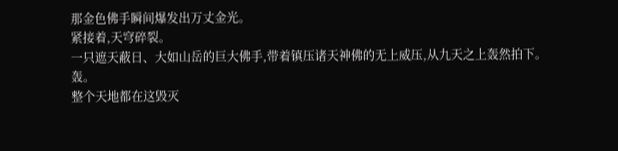那金色佛手瞬间爆发出万丈金光。
紧接着,天穹碎裂。
一只遮天蔽日、大如山岳的巨大佛手,带着镇压诸天神佛的无上威压,从九天之上轰然拍下。
轰。
整个天地都在这毁灭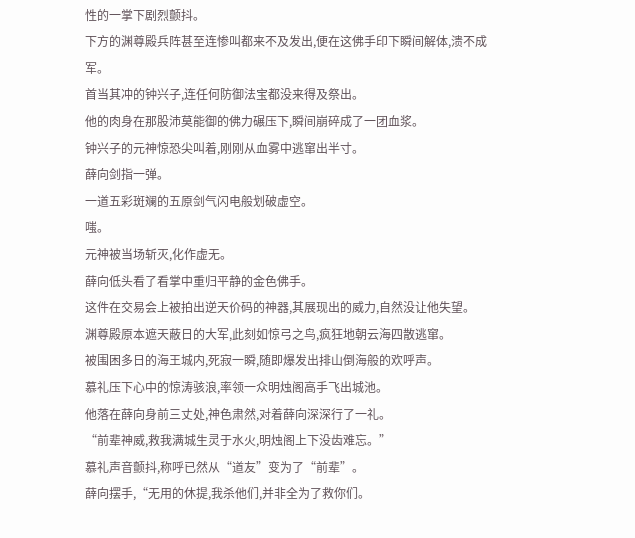性的一掌下剧烈颤抖。
下方的渊尊殿兵阵甚至连惨叫都来不及发出,便在这佛手印下瞬间解体,溃不成军。
首当其冲的钟兴子,连任何防御法宝都没来得及祭出。
他的肉身在那股沛莫能御的佛力碾压下,瞬间崩碎成了一团血浆。
钟兴子的元神惊恐尖叫着,刚刚从血雾中逃窜出半寸。
薛向剑指一弹。
一道五彩斑斓的五原剑气闪电般划破虚空。
嗤。
元神被当场斩灭,化作虚无。
薛向低头看了看掌中重归平静的金色佛手。
这件在交易会上被拍出逆天价码的神器,其展现出的威力,自然没让他失望。
渊尊殿原本遮天蔽日的大军,此刻如惊弓之鸟,疯狂地朝云海四散逃窜。
被围困多日的海王城内,死寂一瞬,随即爆发出排山倒海般的欢呼声。
慕礼压下心中的惊涛骇浪,率领一众明烛阁高手飞出城池。
他落在薛向身前三丈处,神色肃然,对着薛向深深行了一礼。
“前辈神威,救我满城生灵于水火,明烛阁上下没齿难忘。”
慕礼声音颤抖,称呼已然从“道友”变为了“前辈”。
薛向摆手,“无用的休提,我杀他们,并非全为了救你们。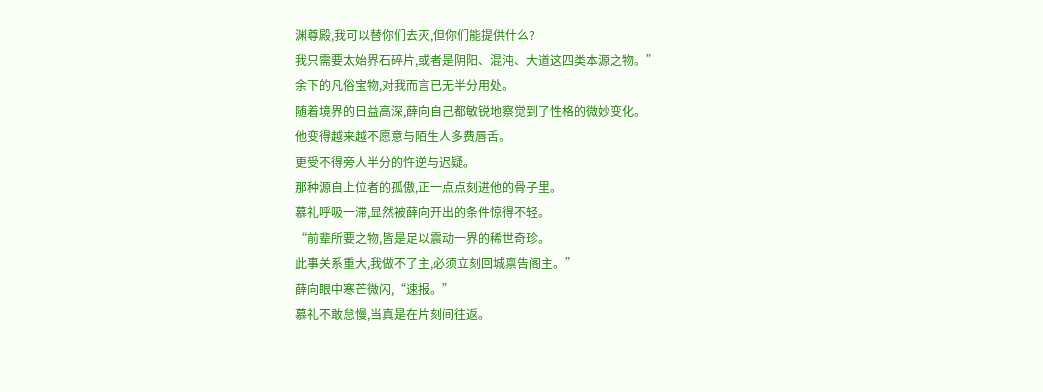渊尊殿,我可以替你们去灭,但你们能提供什么?
我只需要太始界石碎片,或者是阴阳、混沌、大道这四类本源之物。”
余下的凡俗宝物,对我而言已无半分用处。
随着境界的日益高深,薛向自己都敏锐地察觉到了性格的微妙变化。
他变得越来越不愿意与陌生人多费唇舌。
更受不得旁人半分的忤逆与迟疑。
那种源自上位者的孤傲,正一点点刻进他的骨子里。
慕礼呼吸一滞,显然被薛向开出的条件惊得不轻。
“前辈所要之物,皆是足以震动一界的稀世奇珍。
此事关系重大,我做不了主,必须立刻回城禀告阁主。”
薛向眼中寒芒微闪,“速报。”
慕礼不敢怠慢,当真是在片刻间往返。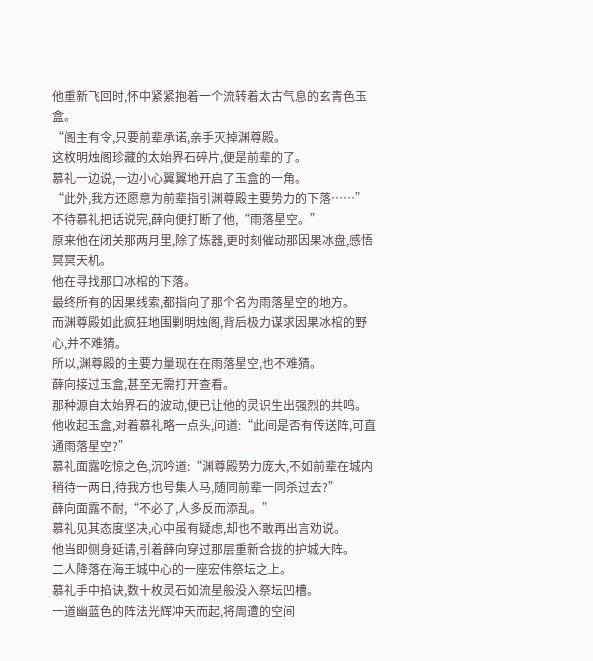他重新飞回时,怀中紧紧抱着一个流转着太古气息的玄青色玉盒。
“阁主有令,只要前辈承诺,亲手灭掉渊尊殿。
这枚明烛阁珍藏的太始界石碎片,便是前辈的了。
慕礼一边说,一边小心翼翼地开启了玉盒的一角。
“此外,我方还愿意为前辈指引渊尊殿主要势力的下落……”
不待慕礼把话说完,薛向便打断了他,“雨落星空。”
原来他在闭关那两月里,除了炼器,更时刻催动那因果冰盘,感悟冥冥天机。
他在寻找那口冰棺的下落。
最终所有的因果线索,都指向了那个名为雨落星空的地方。
而渊尊殿如此疯狂地围剿明烛阁,背后极力谋求因果冰棺的野心,并不难猜。
所以,渊尊殿的主要力量现在在雨落星空,也不难猜。
薛向接过玉盒,甚至无需打开查看。
那种源自太始界石的波动,便已让他的灵识生出强烈的共鸣。
他收起玉盒,对着慕礼略一点头,问道:“此间是否有传送阵,可直通雨落星空?”
慕礼面露吃惊之色,沉吟道:“渊尊殿势力庞大,不如前辈在城内稍待一两日,待我方也号集人马,随同前辈一同杀过去?”
薛向面露不耐,“不必了,人多反而添乱。”
慕礼见其态度坚决,心中虽有疑虑,却也不敢再出言劝说。
他当即侧身延请,引着薛向穿过那层重新合拢的护城大阵。
二人降落在海王城中心的一座宏伟祭坛之上。
慕礼手中掐诀,数十枚灵石如流星般没入祭坛凹槽。
一道幽蓝色的阵法光辉冲天而起,将周遭的空间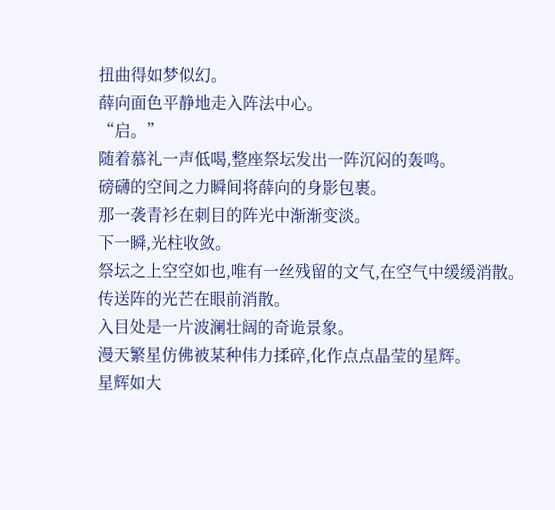扭曲得如梦似幻。
薛向面色平静地走入阵法中心。
“启。”
随着慕礼一声低喝,整座祭坛发出一阵沉闷的轰鸣。
磅礴的空间之力瞬间将薛向的身影包裹。
那一袭青衫在刺目的阵光中渐渐变淡。
下一瞬,光柱收敛。
祭坛之上空空如也,唯有一丝残留的文气,在空气中缓缓消散。
传送阵的光芒在眼前消散。
入目处是一片波澜壮阔的奇诡景象。
漫天繁星仿佛被某种伟力揉碎,化作点点晶莹的星辉。
星辉如大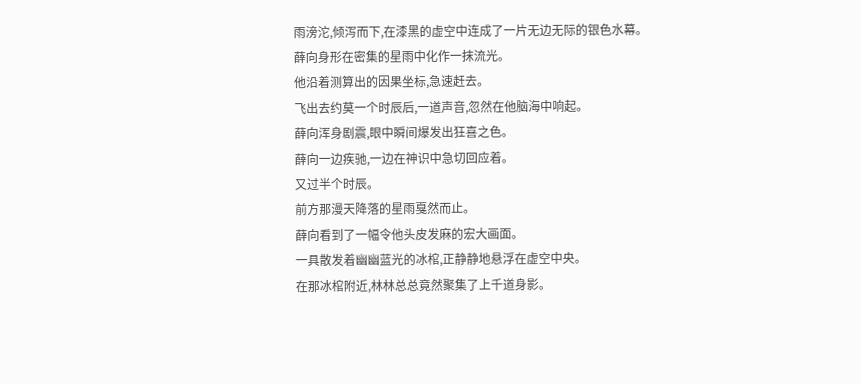雨滂沱,倾泻而下,在漆黑的虚空中连成了一片无边无际的银色水幕。
薛向身形在密集的星雨中化作一抹流光。
他沿着测算出的因果坐标,急速赶去。
飞出去约莫一个时辰后,一道声音,忽然在他脑海中响起。
薛向浑身剧震,眼中瞬间爆发出狂喜之色。
薛向一边疾驰,一边在神识中急切回应着。
又过半个时辰。
前方那漫天降落的星雨戛然而止。
薛向看到了一幅令他头皮发麻的宏大画面。
一具散发着幽幽蓝光的冰棺,正静静地悬浮在虚空中央。
在那冰棺附近,林林总总竟然聚集了上千道身影。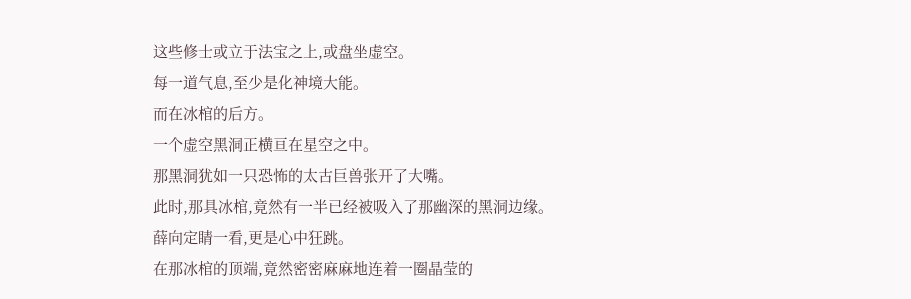这些修士或立于法宝之上,或盘坐虚空。
每一道气息,至少是化神境大能。
而在冰棺的后方。
一个虚空黑洞正横亘在星空之中。
那黑洞犹如一只恐怖的太古巨兽张开了大嘴。
此时,那具冰棺,竟然有一半已经被吸入了那幽深的黑洞边缘。
薛向定睛一看,更是心中狂跳。
在那冰棺的顶端,竟然密密麻麻地连着一圈晶莹的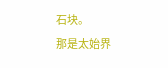石块。
那是太始界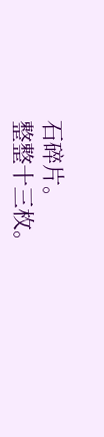石碎片。
整整十三枚。